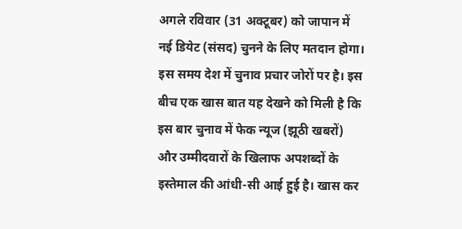अगले रविवार (31 अक्टूबर) को जापान में नई डियेट (संसद) चुनने के लिए मतदान होगा। इस समय देश में चुनाव प्रचार जोरों पर है। इस बीच एक खास बात यह देखने को मिली है कि इस बार चुनाव में फेक न्यूज (झूठी खबरों) और उम्मीदवारों के खिलाफ अपशब्दों के इस्तेमाल की आंधी-सी आई हुई है। खास कर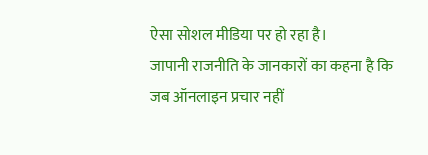ऐसा सोशल मीडिया पर हो रहा है।
जापानी राजनीति के जानकारों का कहना है कि जब ऑनलाइन प्रचार नहीं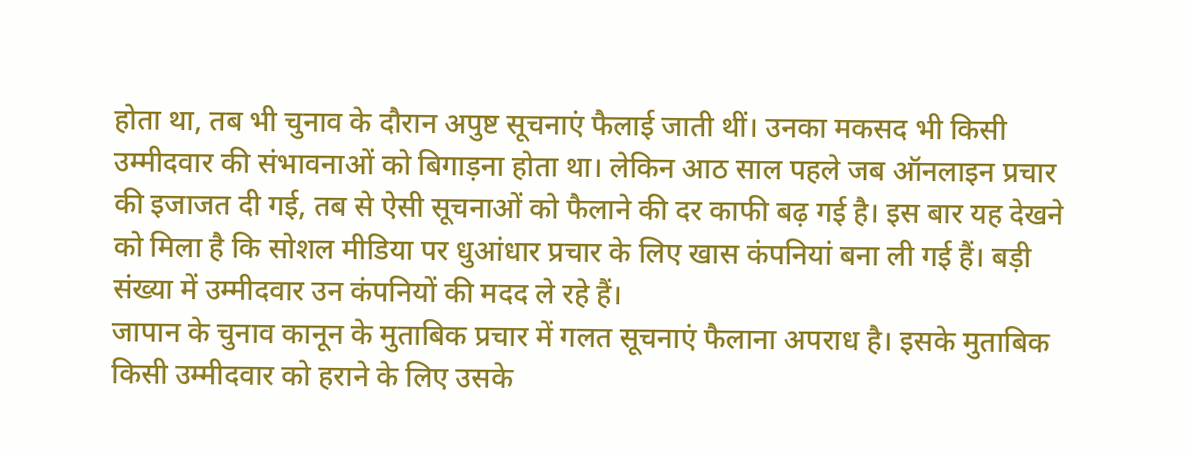होता था, तब भी चुनाव के दौरान अपुष्ट सूचनाएं फैलाई जाती थीं। उनका मकसद भी किसी उम्मीदवार की संभावनाओं को बिगाड़ना होता था। लेकिन आठ साल पहले जब ऑनलाइन प्रचार की इजाजत दी गई, तब से ऐसी सूचनाओं को फैलाने की दर काफी बढ़ गई है। इस बार यह देखने को मिला है कि सोशल मीडिया पर धुआंधार प्रचार के लिए खास कंपनियां बना ली गई हैं। बड़ी संख्या में उम्मीदवार उन कंपनियों की मदद ले रहे हैं।
जापान के चुनाव कानून के मुताबिक प्रचार में गलत सूचनाएं फैलाना अपराध है। इसके मुताबिक किसी उम्मीदवार को हराने के लिए उसके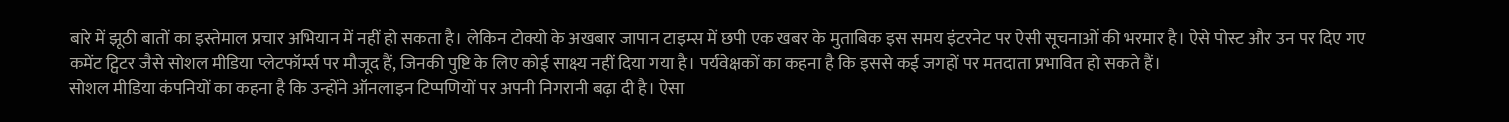बारे में झूठी बातों का इस्तेमाल प्रचार अभियान में नहीं हो सकता है। लेकिन टोक्यो के अखबार जापान टाइम्स में छपी एक खबर के मुताबिक इस समय इंटरनेट पर ऐसी सूचनाओं की भरमार है। ऐसे पोस्ट और उन पर दिए गए कमेंट ट्विटर जैसे सोशल मीडिया प्लेटफॉर्म्स पर मौजूद हैं, जिनकी पुष्टि के लिए कोई साक्ष्य नहीं दिया गया है। पर्यवेक्षकों का कहना है कि इससे कई जगहों पर मतदाता प्रभावित हो सकते हैं।
सोशल मीडिया कंपनियों का कहना है कि उन्होंने ऑनलाइन टिप्पणियों पर अपनी निगरानी बढ़ा दी है। ऐसा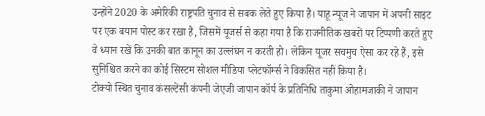उन्होंने 2020 के अमेरिकी राष्ट्रपति चुनाव से सबक लेते हुए किया है। याहू न्यूज ने जापान में अपनी साइट पर एक बयान पोस्ट कर रखा है, जिसमें यूजर्स से कहा गया है कि राजनीतिक खबरों पर टिप्पणी करते हुए वे ध्यान रखें कि उनकी बात कानून का उल्लंघन न करती हो। लेकिन यूजर सचमुच ऐसा कर रहे हैं, इसे सुनिश्चित करने का कोई सिस्टम सोशल मीडिया प्लेटफॉर्म्स ने विकसित नहीं किया है।
टोक्यो स्थित चुनाव कंसल्टेंसी कंपनी जेएजी जापान कॉर्प के प्रतिनिधि ताकुमा ओहामजाकी ने जापान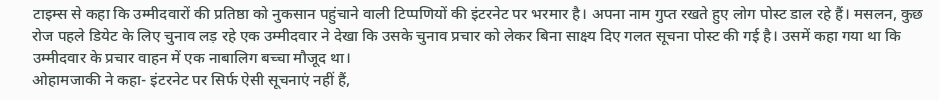टाइम्स से कहा कि उम्मीदवारों की प्रतिष्ठा को नुकसान पहुंचाने वाली टिप्पणियों की इंटरनेट पर भरमार है। अपना नाम गुप्त रखते हुए लोग पोस्ट डाल रहे हैं। मसलन, कुछ रोज पहले डियेट के लिए चुनाव लड़ रहे एक उम्मीदवार ने देखा कि उसके चुनाव प्रचार को लेकर बिना साक्ष्य दिए गलत सूचना पोस्ट की गई है। उसमें कहा गया था कि उम्मीदवार के प्रचार वाहन में एक नाबालिग बच्चा मौजूद था।
ओहामजाकी ने कहा- इंटरनेट पर सिर्फ ऐसी सूचनाएं नहीं हैं,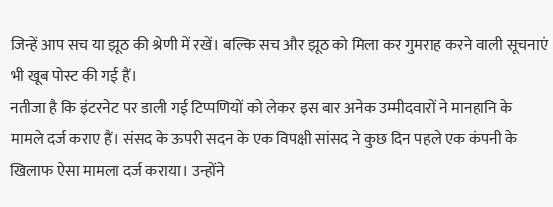जिन्हें आप सच या झूठ की श्रेणी में रखें। बल्कि सच और झूठ को मिला कर गुमराह करने वाली सूचनाएं भी खूब पोस्ट की गई हैं।
नतीजा है कि इंटरनेट पर डाली गई टिप्पणियों को लेकर इस बार अनेक उम्मीदवारों ने मानहानि के मामले दर्ज कराए हैं। संसद के ऊपरी सदन के एक विपक्षी सांसद ने कुछ दिन पहले एक कंपनी के खिलाफ ऐसा मामला दर्ज कराया। उन्होंने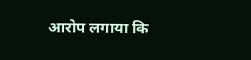आरोप लगाया कि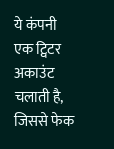ये कंपनी एक ट्विटर अकाउंट चलाती है, जिससे फेक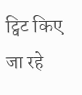ट्विट किए जा रहे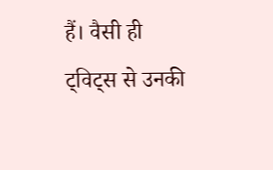हैं। वैसी ही ट्विट्स से उनकी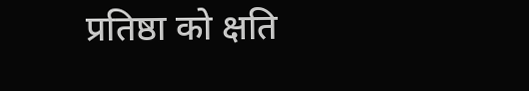प्रतिष्ठा को क्षति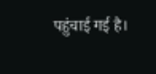पहुंचाई गई है।